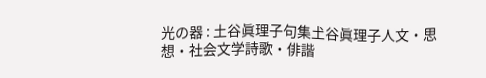光の器 : 土谷眞理子句集𡈽谷眞理子人文・思想・社会文学詩歌・俳諧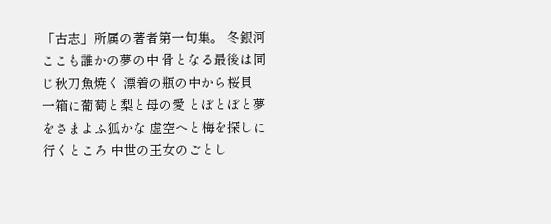「古志」所属の著者第一句集。 冬銀河ここも誰かの夢の中 骨となる最後は同じ秋刀魚焼く 漂着の瓶の中から桜貝 一箱に葡萄と梨と母の愛 とぼとぼと夢をさまよふ狐かな 虚空へと梅を探しに行くところ 中世の王女のごとし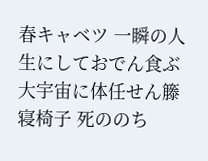春キャベツ 一瞬の人生にしておでん食ぶ 大宇宙に体任せん籐寝椅子 死ののち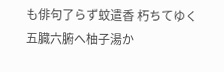も俳句了らず蚊遣香 朽ちてゆく五臓六腑へ柚子湯か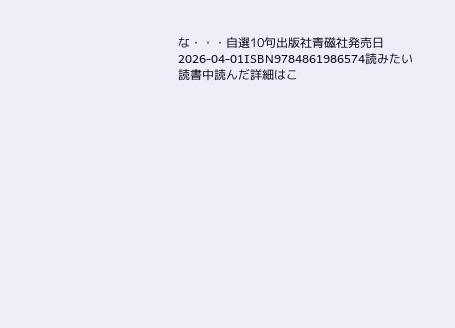な・・・自選10句出版社青磁社発売日2026-04-01ISBN9784861986574読みたい読書中読んだ詳細はこ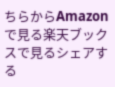ちらからAmazonで見る楽天ブックスで見るシェアする